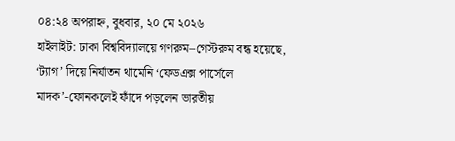০৪:২৪ অপরাহ্ন, বুধবার, ২০ মে ২০২৬
হাইলাইট: ঢাকা বিশ্ববিদ্যালয়ে গণরুম–গেস্টরুম বন্ধ হয়েছে, ‘ট্যাগ’ দিয়ে নির্যাতন থামেনি ‘ফেডএক্স পার্সেলে মাদক’-ফোনকলেই ফাঁদে পড়লেন ভারতীয়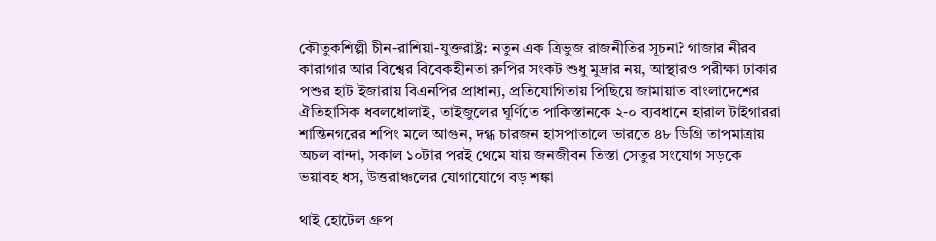কৌতুকশিল্পী চীন-রাশিয়া-যুক্তরাষ্ট্র: নতুন এক ত্রিভুজ রাজনীতির সূচনা? গাজার নীরব কারাগার আর বিশ্বের বিবেকহীনতা রুপির সংকট শুধু মুদ্রার নয়, আস্থারও পরীক্ষা ঢাকার পশুর হাট ইজারায় বিএনপির প্রাধান্য, প্রতিযোগিতায় পিছিয়ে জামায়াত বাংলাদেশের ঐতিহাসিক ধবলধোলাই, তাইজুলের ঘূর্ণিতে পাকিস্তানকে ২-০ ব্যবধানে হারাল টাইগাররা শান্তিনগরের শপিং মলে আগুন, দগ্ধ চারজন হাসপাতালে ভারতে ৪৮ ডিগ্রি তাপমাত্রায় অচল বান্দা, সকাল ১০টার পরই থেমে যায় জনজীবন তিস্তা সেতুর সংযোগ সড়কে ভয়াবহ ধস, উত্তরাঞ্চলের যোগাযোগে বড় শঙ্কা

থাই হোটেল গ্রুপ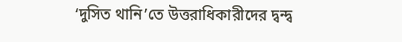‘দুসিত থানি’তে উত্তরাধিকারীদের দ্বন্দ্ব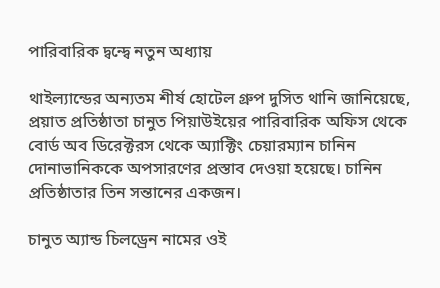পারিবারিক দ্বন্দ্বে নতুন অধ্যায়

থাইল্যান্ডের অন্যতম শীর্ষ হোটেল গ্রুপ দুসিত থানি জানিয়েছে, প্রয়াত প্রতিষ্ঠাতা চানুত পিয়াউইয়ের পারিবারিক অফিস থেকে বোর্ড অব ডিরেক্টরস থেকে অ্যাক্টিং চেয়ারম্যান চানিন দোনাভানিককে অপসারণের প্রস্তাব দেওয়া হয়েছে। চানিন প্রতিষ্ঠাতার তিন সন্তানের একজন।

চানুত অ্যান্ড চিলড্রেন নামের ওই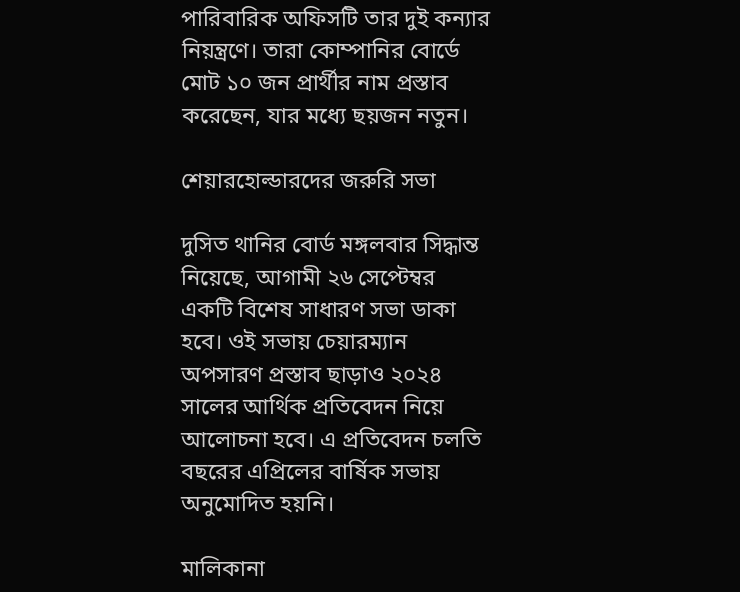পারিবারিক অফিসটি তার দুই কন্যার নিয়ন্ত্রণে। তারা কোম্পানির বোর্ডে মোট ১০ জন প্রার্থীর নাম প্রস্তাব করেছেন, যার মধ্যে ছয়জন নতুন।

শেয়ারহোল্ডারদের জরুরি সভা

দুসিত থানির বোর্ড মঙ্গলবার সিদ্ধান্ত নিয়েছে, আগামী ২৬ সেপ্টেম্বর একটি বিশেষ সাধারণ সভা ডাকা হবে। ওই সভায় চেয়ারম্যান অপসারণ প্রস্তাব ছাড়াও ২০২৪ সালের আর্থিক প্রতিবেদন নিয়ে আলোচনা হবে। এ প্রতিবেদন চলতি বছরের এপ্রিলের বার্ষিক সভায় অনুমোদিত হয়নি।

মালিকানা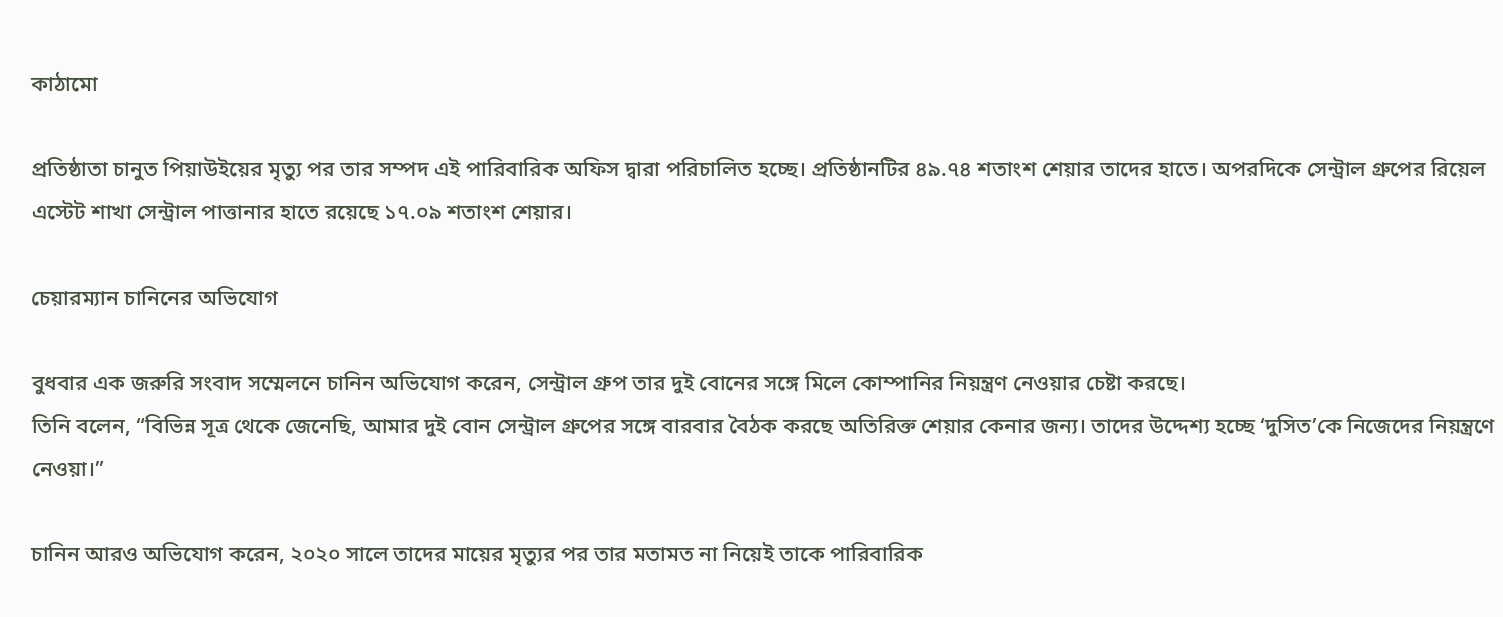কাঠামো

প্রতিষ্ঠাতা চানুত পিয়াউইয়ের মৃত্যু পর তার সম্পদ এই পারিবারিক অফিস দ্বারা পরিচালিত হচ্ছে। প্রতিষ্ঠানটির ৪৯.৭৪ শতাংশ শেয়ার তাদের হাতে। অপরদিকে সেন্ট্রাল গ্রুপের রিয়েল এস্টেট শাখা সেন্ট্রাল পাত্তানার হাতে রয়েছে ১৭.০৯ শতাংশ শেয়ার।

চেয়ারম্যান চানিনের অভিযোগ

বুধবার এক জরুরি সংবাদ সম্মেলনে চানিন অভিযোগ করেন, সেন্ট্রাল গ্রুপ তার দুই বোনের সঙ্গে মিলে কোম্পানির নিয়ন্ত্রণ নেওয়ার চেষ্টা করছে।
তিনি বলেন, “বিভিন্ন সূত্র থেকে জেনেছি, আমার দুই বোন সেন্ট্রাল গ্রুপের সঙ্গে বারবার বৈঠক করছে অতিরিক্ত শেয়ার কেনার জন্য। তাদের উদ্দেশ্য হচ্ছে ‘দুসিত’কে নিজেদের নিয়ন্ত্রণে নেওয়া।”

চানিন আরও অভিযোগ করেন, ২০২০ সালে তাদের মায়ের মৃত্যুর পর তার মতামত না নিয়েই তাকে পারিবারিক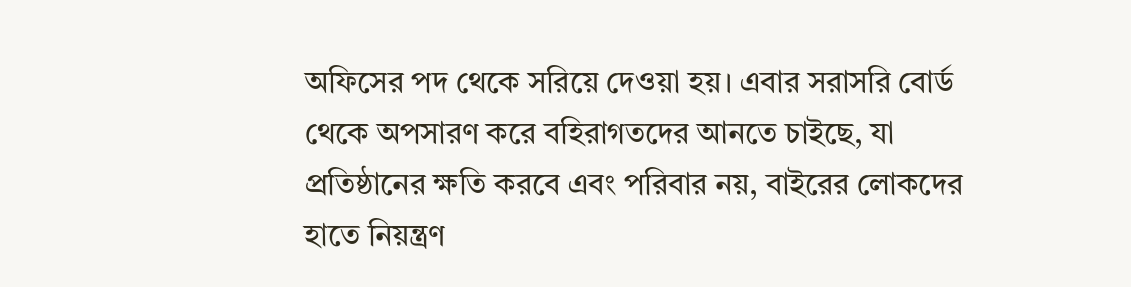অফিসের পদ থেকে সরিয়ে দেওয়া হয়। এবার সরাসরি বোর্ড থেকে অপসারণ করে বহিরাগতদের আনতে চাইছে, যা প্রতিষ্ঠানের ক্ষতি করবে এবং পরিবার নয়, বাইরের লোকদের হাতে নিয়ন্ত্রণ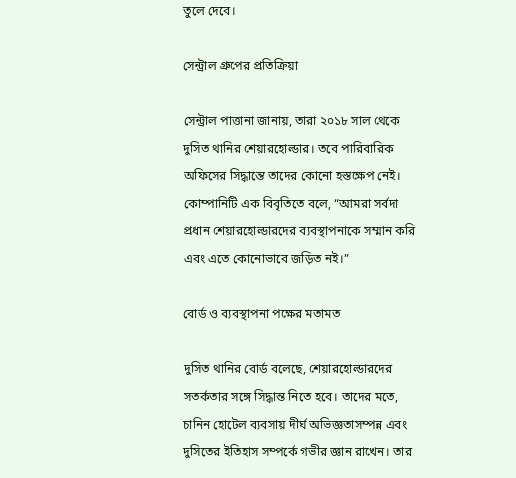তুলে দেবে।

সেন্ট্রাল গ্রুপের প্রতিক্রিয়া

সেন্ট্রাল পাত্তানা জানায়, তারা ২০১৮ সাল থেকে দুসিত থানির শেয়ারহোল্ডার। তবে পারিবারিক অফিসের সিদ্ধান্তে তাদের কোনো হস্তক্ষেপ নেই। কোম্পানিটি এক বিবৃতিতে বলে, “আমরা সর্বদা প্রধান শেয়ারহোল্ডারদের ব্যবস্থাপনাকে সম্মান করি এবং এতে কোনোভাবে জড়িত নই।”

বোর্ড ও ব্যবস্থাপনা পক্ষের মতামত

দুসিত থানির বোর্ড বলেছে, শেয়ারহোল্ডারদের সতর্কতার সঙ্গে সিদ্ধান্ত নিতে হবে। তাদের মতে, চানিন হোটেল ব্যবসায় দীর্ঘ অভিজ্ঞতাসম্পন্ন এবং দুসিতের ইতিহাস সম্পর্কে গভীর জ্ঞান রাখেন। তার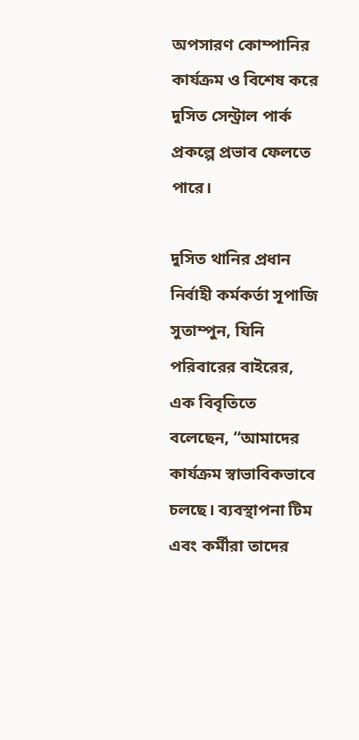অপসারণ কোম্পানির কার্যক্রম ও বিশেষ করে দুসিত সেন্ট্রাল পার্ক প্রকল্পে প্রভাব ফেলতে পারে।

দুসিত থানির প্রধান নির্বাহী কর্মকর্তা সূপাজি সুতাম্পুন, যিনি পরিবারের বাইরের, এক বিবৃতিতে বলেছেন, “আমাদের কার্যক্রম স্বাভাবিকভাবে চলছে। ব্যবস্থাপনা টিম এবং কর্মীরা তাদের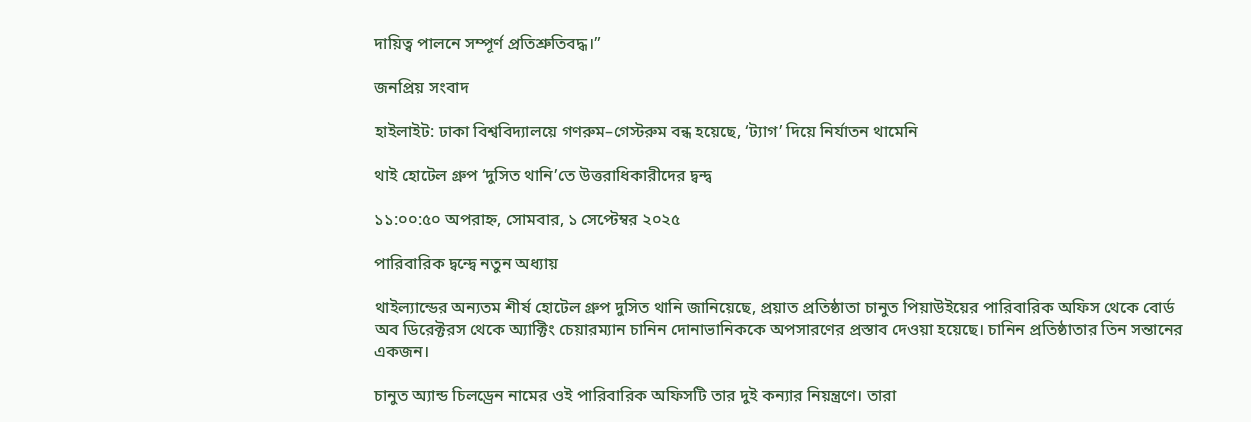দায়িত্ব পালনে সম্পূর্ণ প্রতিশ্রুতিবদ্ধ।”

জনপ্রিয় সংবাদ

হাইলাইট: ঢাকা বিশ্ববিদ্যালয়ে গণরুম–গেস্টরুম বন্ধ হয়েছে, ‘ট্যাগ’ দিয়ে নির্যাতন থামেনি

থাই হোটেল গ্রুপ ‘দুসিত থানি’তে উত্তরাধিকারীদের দ্বন্দ্ব

১১:০০:৫০ অপরাহ্ন, সোমবার, ১ সেপ্টেম্বর ২০২৫

পারিবারিক দ্বন্দ্বে নতুন অধ্যায়

থাইল্যান্ডের অন্যতম শীর্ষ হোটেল গ্রুপ দুসিত থানি জানিয়েছে, প্রয়াত প্রতিষ্ঠাতা চানুত পিয়াউইয়ের পারিবারিক অফিস থেকে বোর্ড অব ডিরেক্টরস থেকে অ্যাক্টিং চেয়ারম্যান চানিন দোনাভানিককে অপসারণের প্রস্তাব দেওয়া হয়েছে। চানিন প্রতিষ্ঠাতার তিন সন্তানের একজন।

চানুত অ্যান্ড চিলড্রেন নামের ওই পারিবারিক অফিসটি তার দুই কন্যার নিয়ন্ত্রণে। তারা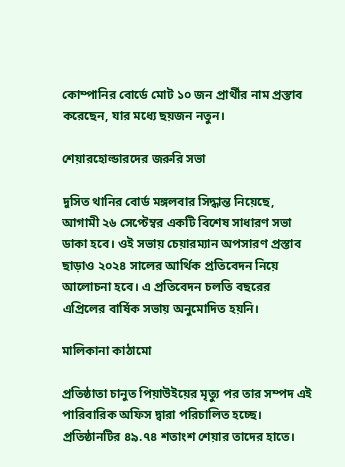কোম্পানির বোর্ডে মোট ১০ জন প্রার্থীর নাম প্রস্তাব করেছেন, যার মধ্যে ছয়জন নতুন।

শেয়ারহোল্ডারদের জরুরি সভা

দুসিত থানির বোর্ড মঙ্গলবার সিদ্ধান্ত নিয়েছে, আগামী ২৬ সেপ্টেম্বর একটি বিশেষ সাধারণ সভা ডাকা হবে। ওই সভায় চেয়ারম্যান অপসারণ প্রস্তাব ছাড়াও ২০২৪ সালের আর্থিক প্রতিবেদন নিয়ে আলোচনা হবে। এ প্রতিবেদন চলতি বছরের এপ্রিলের বার্ষিক সভায় অনুমোদিত হয়নি।

মালিকানা কাঠামো

প্রতিষ্ঠাতা চানুত পিয়াউইয়ের মৃত্যু পর তার সম্পদ এই পারিবারিক অফিস দ্বারা পরিচালিত হচ্ছে। প্রতিষ্ঠানটির ৪৯.৭৪ শতাংশ শেয়ার তাদের হাতে।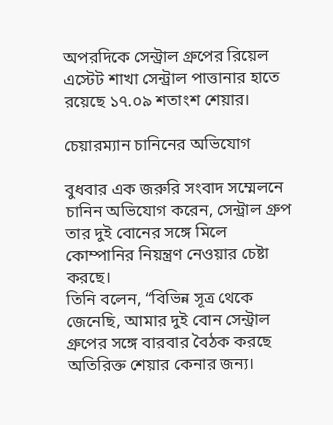অপরদিকে সেন্ট্রাল গ্রুপের রিয়েল এস্টেট শাখা সেন্ট্রাল পাত্তানার হাতে রয়েছে ১৭.০৯ শতাংশ শেয়ার।

চেয়ারম্যান চানিনের অভিযোগ

বুধবার এক জরুরি সংবাদ সম্মেলনে চানিন অভিযোগ করেন, সেন্ট্রাল গ্রুপ তার দুই বোনের সঙ্গে মিলে কোম্পানির নিয়ন্ত্রণ নেওয়ার চেষ্টা করছে।
তিনি বলেন, “বিভিন্ন সূত্র থেকে জেনেছি, আমার দুই বোন সেন্ট্রাল গ্রুপের সঙ্গে বারবার বৈঠক করছে অতিরিক্ত শেয়ার কেনার জন্য।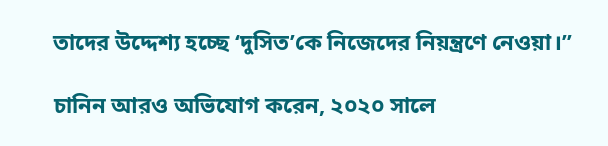তাদের উদ্দেশ্য হচ্ছে ‘দুসিত’কে নিজেদের নিয়ন্ত্রণে নেওয়া।”

চানিন আরও অভিযোগ করেন, ২০২০ সালে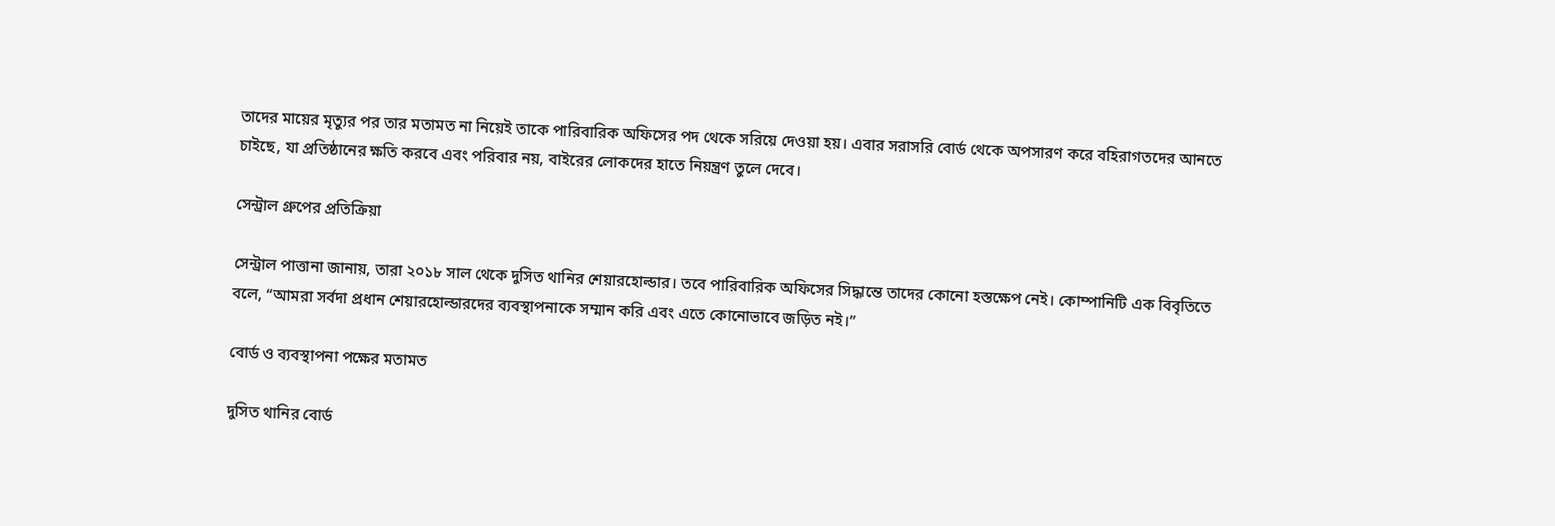তাদের মায়ের মৃত্যুর পর তার মতামত না নিয়েই তাকে পারিবারিক অফিসের পদ থেকে সরিয়ে দেওয়া হয়। এবার সরাসরি বোর্ড থেকে অপসারণ করে বহিরাগতদের আনতে চাইছে, যা প্রতিষ্ঠানের ক্ষতি করবে এবং পরিবার নয়, বাইরের লোকদের হাতে নিয়ন্ত্রণ তুলে দেবে।

সেন্ট্রাল গ্রুপের প্রতিক্রিয়া

সেন্ট্রাল পাত্তানা জানায়, তারা ২০১৮ সাল থেকে দুসিত থানির শেয়ারহোল্ডার। তবে পারিবারিক অফিসের সিদ্ধান্তে তাদের কোনো হস্তক্ষেপ নেই। কোম্পানিটি এক বিবৃতিতে বলে, “আমরা সর্বদা প্রধান শেয়ারহোল্ডারদের ব্যবস্থাপনাকে সম্মান করি এবং এতে কোনোভাবে জড়িত নই।”

বোর্ড ও ব্যবস্থাপনা পক্ষের মতামত

দুসিত থানির বোর্ড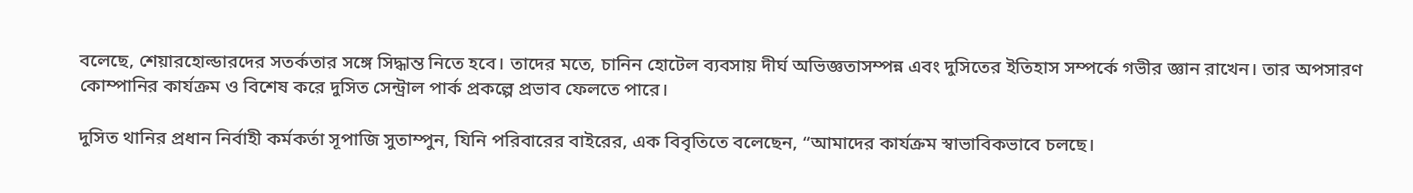বলেছে, শেয়ারহোল্ডারদের সতর্কতার সঙ্গে সিদ্ধান্ত নিতে হবে। তাদের মতে, চানিন হোটেল ব্যবসায় দীর্ঘ অভিজ্ঞতাসম্পন্ন এবং দুসিতের ইতিহাস সম্পর্কে গভীর জ্ঞান রাখেন। তার অপসারণ কোম্পানির কার্যক্রম ও বিশেষ করে দুসিত সেন্ট্রাল পার্ক প্রকল্পে প্রভাব ফেলতে পারে।

দুসিত থানির প্রধান নির্বাহী কর্মকর্তা সূপাজি সুতাম্পুন, যিনি পরিবারের বাইরের, এক বিবৃতিতে বলেছেন, “আমাদের কার্যক্রম স্বাভাবিকভাবে চলছে।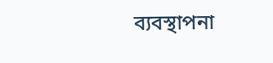ব্যবস্থাপনা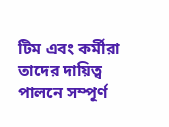টিম এবং কর্মীরা তাদের দায়িত্ব পালনে সম্পূর্ণ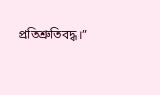প্রতিশ্রুতিবদ্ধ।”